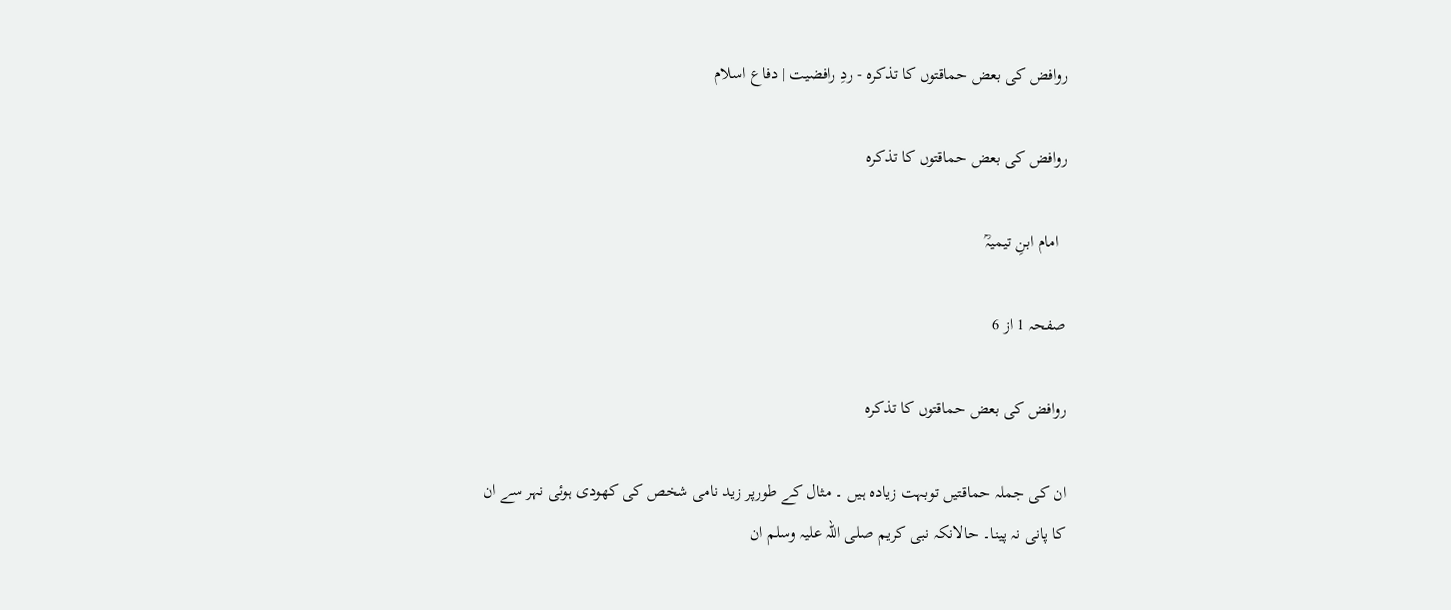روافض کی بعض حماقتوں کا تذکرہ - ردِ رافضیت | دفاع اسلام

روافض کی بعض حماقتوں کا تذکرہ

  امام ابنِ تیمیہؒ

صفحہ 1 از 6

روافض کی بعض حماقتوں کا تذکرہ

ان کی جملہ حماقتیں توبہت زیادہ ہیں ۔ مثال کے طورپر زید نامی شخص کی کھودی ہوئی نہر سے ان کا پانی نہ پینا۔ حالانکہ نبی کریم صلی اللہ علیہ وسلم ان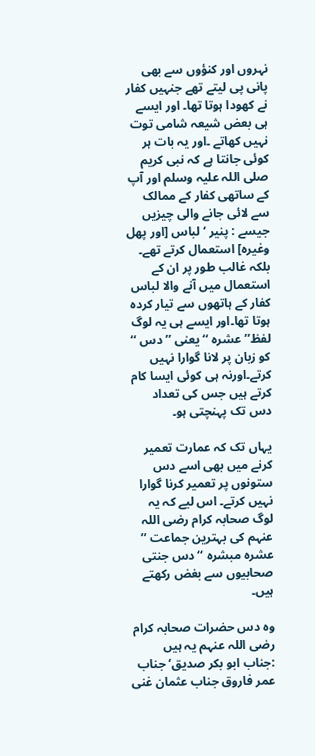نہروں اور کنؤوں سے بھی پانی پی لیتے تھے جنہیں کفار نے کھودا ہوتا تھا۔ اور ایسے ہی بعض شیعہ شامی توت نہیں کھاتے ۔اور یہ بات ہر کوئی جانتا ہے کہ نبی کریم صلی اللہ علیہ وسلم اور آپ کے ساتھی کفار کے ممالک سے لائی جانے والی چیزیں جیسے : پنیر ‘ لباس [اور پھل وغیرہ] استعمال کرتے تھے۔ بلکہ غالب طور پر ان کے استعمال میں آنے والا لباس کفار کے ہاتھوں سے تیار کردہ ہوتا تھا۔اور ایسے ہی یہ لوگ لفظ’’ عشرہ ‘‘ یعنی ’’دس ‘‘ کو زبان پر لانا گوارا نہیں کرتے۔اورنہ ہی کوئی ایسا کام کرتے ہیں جس کی تعداد دس تک پہنچتی ہو۔

یہاں تک کہ عمارت تعمیر کرنے میں بھی اسے دس ستونوں پر تعمیر کرنا گوارا نہیں کرتے۔ اس لیے کہ یہ لوگ صحابہ کرام رضی اللہ عنہم کی بہترین جماعت ’’ عشرہ مبشرہ ‘‘دس جنتی صحابیوں سے بغض رکھتے ہیں۔

وہ دس حضرات صحابہ کرام رضی اللہ عنہم یہ ہیں :جناب ابو بکر صدیق‘ جناب عمر فاروق جناب عثمان غنی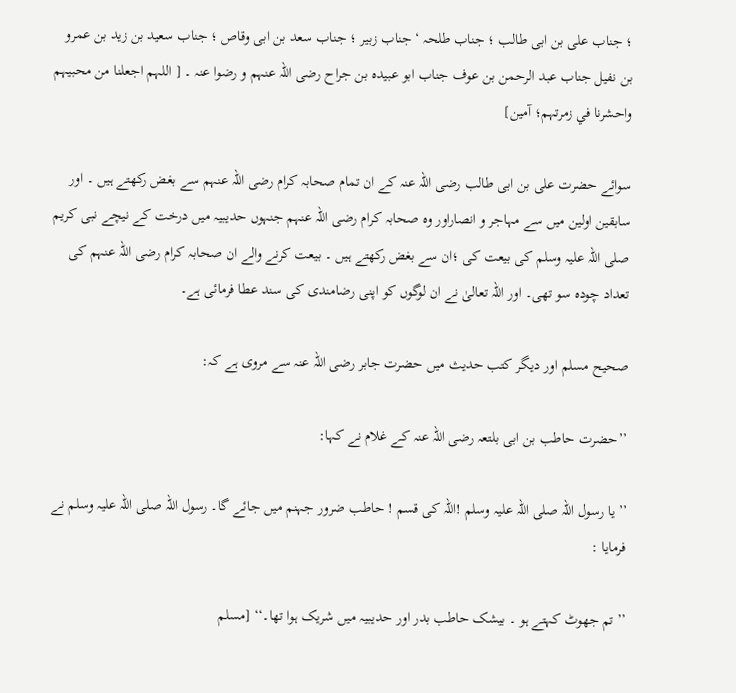؛ جناب علی بن ابی طالب ؛ جناب طلحہ ‘ جناب زبیر ؛ جناب سعد بن ابی وقاص ؛ جناب سعید بن زید بن عمرو بن نفیل جناب عبد الرحمن بن عوف جناب ابو عبیدہ بن جراح رضی اللہ عنہم و رضوا عنہ ۔ [ اللہم اجعلنا من محبیہم واحشرنا في زمرتہم؛ آمین]

سوائے حضرت علی بن ابی طالب رضی اللہ عنہ کے ان تمام صحابہ کرام رضی اللہ عنہم سے بغض رکھتے ہیں ۔ اور سابقین اولین میں سے مہاجر و انصاراور وہ صحابہ کرام رضی اللہ عنہم جنہوں حدیبیہ میں درخت کے نیچے نبی کریم صلی اللہ علیہ وسلم کی بیعت کی ؛ان سے بغض رکھتے ہیں ۔ بیعت کرنے والے ان صحابہ کرام رضی اللہ عنہم کی تعداد چودہ سو تھی۔ اور اللہ تعالیٰ نے ان لوگوں کو اپنی رضامندی کی سند عطا فرمائی ہے۔

صحیح مسلم اور دیگر کتب حدیث میں حضرت جابر رضی اللہ عنہ سے مروی ہے کہ:

’’حضرت حاطب بن ابی بلتعہ رضی اللہ عنہ کے غلام نے کہا:

’’ یا رسول اللہ صلی اللہ علیہ وسلم !اللہ کی قسم ! حاطب ضرور جہنم میں جائے گا۔ رسول اللہ صلی اللہ علیہ وسلم نے فرمایا :

’’ تم جھوٹ کہتے ہو ۔ بیشک حاطب بدر اور حدیبیہ میں شریک ہوا تھا۔‘‘ [مسلم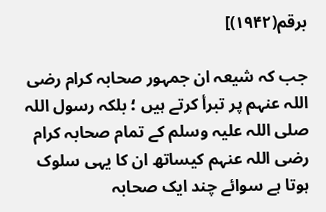برقم(۱۹۴۲)]

جب کہ شیعہ ان جمہور صحابہ کرام رضی اللہ عنہم پر تبرأ کرتے ہیں ؛ بلکہ رسول اللہ صلی اللہ علیہ وسلم کے تمام صحابہ کرام رضی اللہ عنہم کیساتھ ان کا یہی سلوک ہوتا ہے سوائے چند ایک صحابہ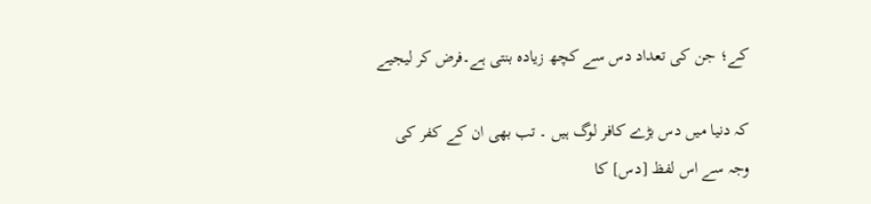کے؛ جن کی تعداد دس سے کچھ زیادہ بنتی ہے۔فرض کر لیجیے

کہ دنیا میں دس بڑے کافر لوگ ہیں ۔ تب بھی ان کے کفر کی وجہ سے اس لفظ [دس] کا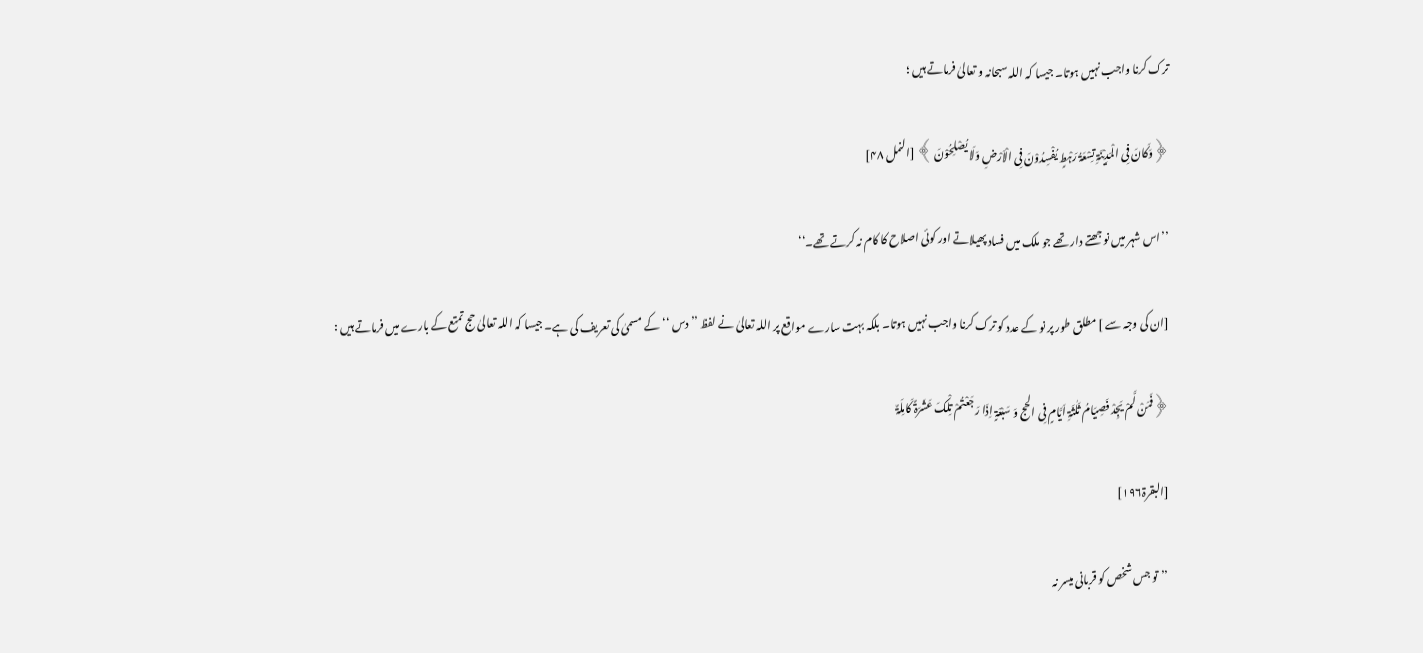ترک کرنا واجب نہیں ہوتا۔ جیسا کہ اللہ سبحانہ و تعالیٰ فرماتے ہیں ؛

﴿وَکَانَ فِی الْمَدِیْنَۃِ تِسْعَۃُ رَہْطٍ یُفْسِدُوْنَ فِی الْاَرْضِ وَلَا یُصْلِحُوْنَ ﴾ [النمل ۴۸]

’’اس شہر میں نو جھتے دار تھے جو ملک میں فساد پھیلاتے اور کوئی اصلاح کا کام نہ کرتے تھے۔‘‘

[ان کی وجہ سے ] مطلق طور پر نو کے عدد کو ترک کرنا واجب نہیں ہوتا۔ بلکہ بہت سارے مواقع پر اللہ تعالیٰ نے لفظ ’’ دس ‘‘ کے مسمیٰ کی تعریف کی ہے۔ جیسا کہ اللہ تعالیٰ حج تمتع کے بارے میں فرماتے ہیں :

﴿فَمَنْ لَّمْ یَجِدْ فَصِیَامُ ثَلٰثَۃِ اَیَّامٍ فِی الحج وَ سَبْعَۃٍ اِذَا رَجَعْتُمْ تِلْکَ عَشَرَۃٌ کَامِلَۃٌ

[البقرۃ۱۹۶]

’’تو جس شخص کو قربانی میسر نہ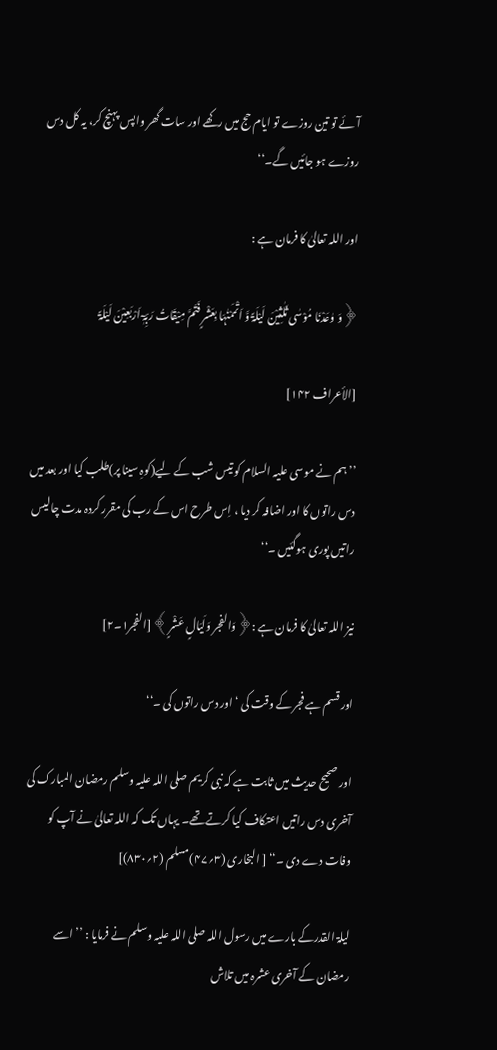آئے تو تین روزے تو ایام حج میں رکھے اور سات گھر واپس پہنچ کر، یہ کل دس روزے ہو جائیں گے۔‘‘

اور اللہ تعالیٰ کا فرمان ہے :

﴿وَ وٰعَدْنَا مُوْسٰی ثَلٰثِیْنَ لَیْلَۃً وَّ اَتْمَمْنٰہَا بِعَشْرٍ فَتَمَّ مِیْقَاتُ رَبِّہٖٓ اَرْبَعِیْنَ لَیْلَۃً

[الأعراف ۱۴۲]

’’ہم نے موسی علیہ السلام کو تیس شب کے لیے(کوہِ سینا پر)طلب کیا اور بعد میں دس راتوں کا اور اضافہ کر دیا ، اِس طرح اس کے رب کی مقرر کردہ مدت چالیس راتیں پوری ہوگئیں ۔‘‘

نیز اللہ تعالیٰ کا فرمان ہے :﴿وَالفجر وَلَیَالٍ عَشْرٍ﴾ [الفجر۱۔۲]

اور قسم ہے فجر کے وقت کی ‘ اور دس راتوں کی ۔‘‘

اور صحیح حدیث میں ثابت ہے کہ نبی کریم صلی اللہ علیہ وسلم رمضان المبارک کی آخری دس راتیں اعتکاف کیا کرتے تھے۔ یہاں تک کہ اللہ تعالیٰ نے آپ کو وفات دے دی ۔‘‘ [ البخاری (۳؍۴۷)مسلم (۲؍۸۳۰)]

لیلۃ القدرکے بارے میں رسول اللہ صلی اللہ علیہ وسلم نے فرمایا : ’’ اسے رمضان کے آخری عشرہ میں تلاش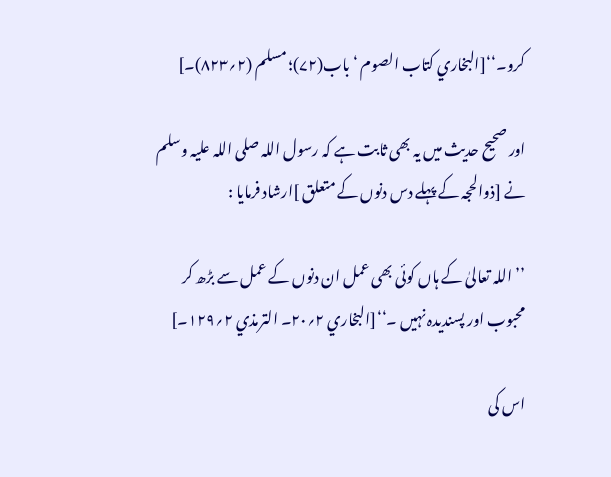کرو۔‘‘[البخاري کتاب الصوم ‘ باب(۷۲)؛ مسلم (۲؍۸۲۳)۔]

اور صحیح حدیث میں یہ بھی ثابت ہے کہ رسول اللہ صلی اللہ علیہ وسلم نے [ذوالحجہ کے پہلے دس دنوں کے متعلق ]ارشاد فرمایا :

’’ اللہ تعالیٰ کے ہاں کوئی بھی عمل ان دنوں کے عمل سے بڑھ کر محبوب اور پسندیدہ نہیں ۔‘‘[البخاري ۲؍۲۰۔ الترمذي ۲؍۱۲۹۔]

اس کی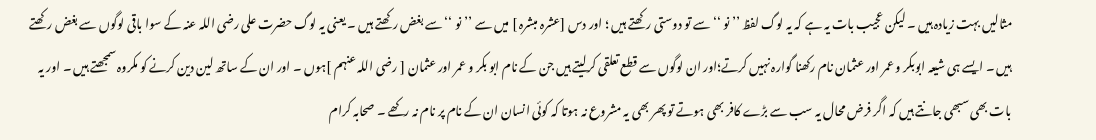مثالیں بہت زیادہ ہیں ۔ لیکن عجیب بات یہ ہے کہ یہ لوگ لفظ ’’ نو ‘‘سے تو دوستی رکھتے ہیں ؛ اور دس [عشرہ مبشرہ ] میں سے ’’نو ‘‘سے بغض رکھتے ہیں ۔ یعنی یہ لوگ حضرت علی رضی اللہ عنہ کے سوا باقی لوگوں سے بغض رکھتے ہیں ۔ ایسے ہی شیعہ ابوبکر و عمر اور عثمان نام رکھنا گوارہ نہیں کرتے؛اور ان لوگوں سے قطع تعلقی کرلیتے ہیں جن کے نام ابو بکر و عمر اور عثمان [ رضی اللہ عنہم ]ہوں ۔ اور ان کے ساتھ لین دین کرنے کو مکروہ سمجھتے ہیں ۔ اور یہ بات بھی سبھی جانتے ہیں کہ اگر فرض محال یہ سب سے بڑے کافر بھی ہوتے تو پھر بھی یہ مشروع نہ ہوتا کہ کوئی انسان ان کے نام پر نام نہ رکھے ۔ صحابہ کرام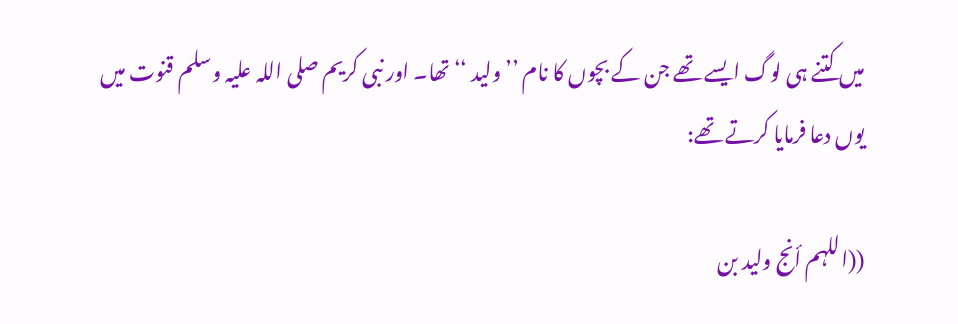میں کتنے ہی لوگ ایسے تھے جن کے بچوں کا نام ’’ ولید ‘‘ تھا۔ اور نبی کریم صلی اللہ علیہ وسلم قنوت میں یوں دعا فرمایا کرتے تھے:

((اللہم أنج ولید بن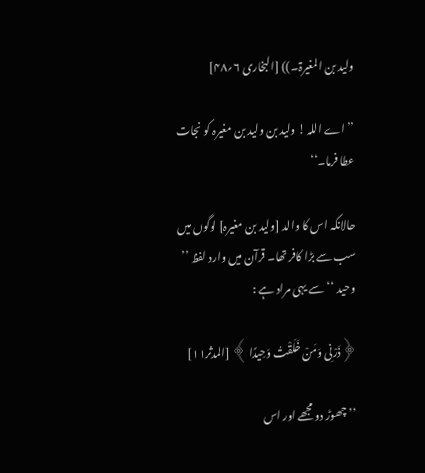ولید بن المغیرۃ۔)) [البخاری ۶؍۴۸]

’’اے اللہ ! ولید بن ولید بن مغیرہ کو نجات عطا فرما۔‘‘

حالانکہ اس کا والد [ولید بن مغیرہ] لوگوں میں سب سے بڑا کافر تھا۔ قرآن میں وارد لفظ ’’ وحید ‘‘ سے یہی مراد ہے :

﴿ذَرْنِی وَمَنْ خَلَقْتُ وَحِیدًا ﴾ [المدثر۱۱]

’’چھوڑ دو مجھے اور اس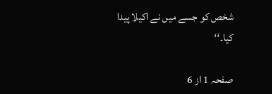شخص کو جسے میں نے اکیلا پیدا کیا۔‘‘

صفحہ 1 از 6